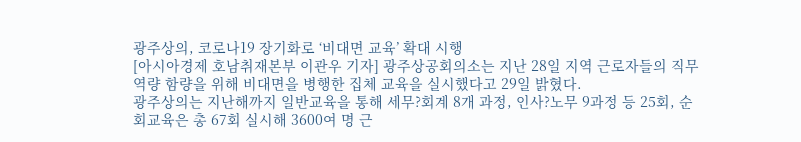광주상의, 코로나19 장기화로 ‘비대면 교육’ 확대 시행
[아시아경제 호남취재본부 이관우 기자] 광주상공회의소는 지난 28일 지역 근로자들의 직무역량 함량을 위해 비대면을 병행한 집체 교육을 실시했다고 29일 밝혔다.
광주상의는 지난해까지 일반교육을 통해 세무?회계 8개 과정, 인사?노무 9과정 등 25회, 순회교육은 총 67회 실시해 3600여 명 근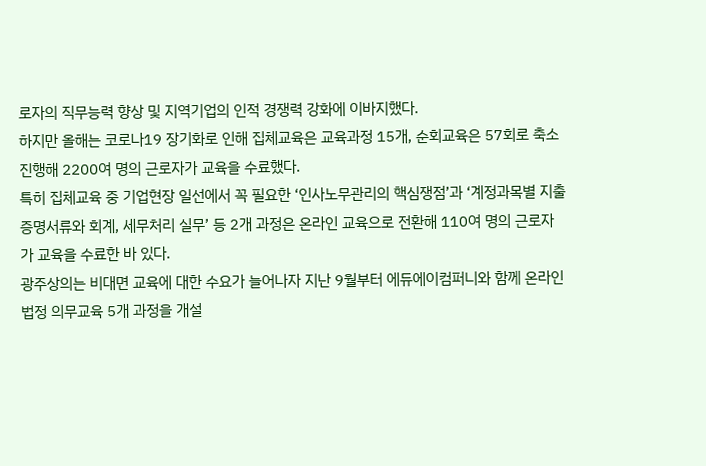로자의 직무능력 향상 및 지역기업의 인적 경쟁력 강화에 이바지했다.
하지만 올해는 코로나19 장기화로 인해 집체교육은 교육과정 15개, 순회교육은 57회로 축소 진행해 2200여 명의 근로자가 교육을 수료했다.
특히 집체교육 중 기업현장 일선에서 꼭 필요한 ‘인사노무관리의 핵심쟁점’과 ‘계정과목별 지출증명서류와 회계, 세무처리 실무’ 등 2개 과정은 온라인 교육으로 전환해 110여 명의 근로자가 교육을 수료한 바 있다.
광주상의는 비대면 교육에 대한 수요가 늘어나자 지난 9월부터 에듀에이컴퍼니와 함께 온라인 법정 의무교육 5개 과정을 개설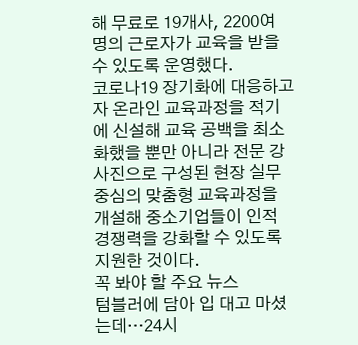해 무료로 19개사, 2200여 명의 근로자가 교육을 받을 수 있도록 운영했다.
코로나19 장기화에 대응하고자 온라인 교육과정을 적기에 신설해 교육 공백을 최소화했을 뿐만 아니라 전문 강사진으로 구성된 현장 실무 중심의 맞춤형 교육과정을 개설해 중소기업들이 인적 경쟁력을 강화할 수 있도록 지원한 것이다.
꼭 봐야 할 주요 뉴스
텀블러에 담아 입 대고 마셨는데…24시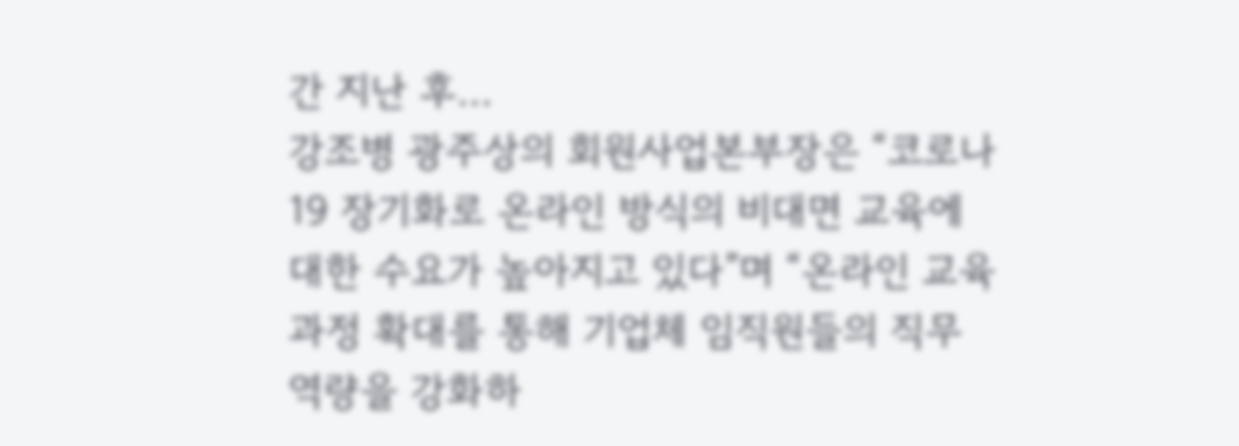간 지난 후...
강조병 광주상의 회원사업본부장은 “코로나19 장기화로 온라인 방식의 비대면 교육에 대한 수요가 높아지고 있다”며 “온라인 교육과정 확대를 통해 기업체 임직원들의 직무역량을 강화하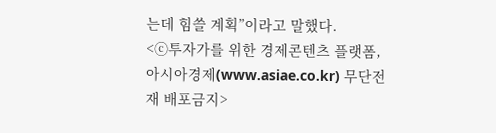는데 힘쓸 계획”이라고 말했다.
<ⓒ투자가를 위한 경제콘텐츠 플랫폼, 아시아경제(www.asiae.co.kr) 무단전재 배포금지>